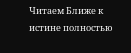Читаем Ближе к истине полностью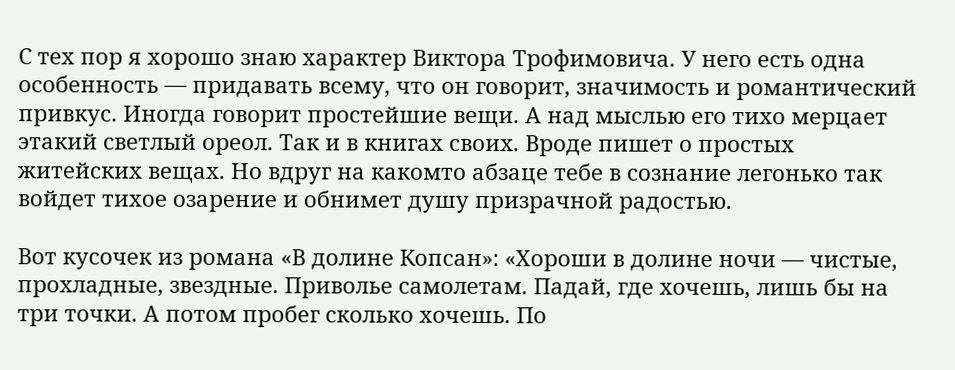С тех пор я хорошо знаю характер Виктора Трофимовича. У него есть одна особенность — придавать всему, что он говорит, значимость и романтический привкус. Иногда говорит простейшие вещи. А над мыслью его тихо мерцает этакий светлый ореол. Так и в книгах своих. Вроде пишет о простых житейских вещах. Но вдруг на какомто абзаце тебе в сознание легонько так войдет тихое озарение и обнимет душу призрачной радостью.

Вот кусочек из романа «В долине Копсан»: «Хороши в долине ночи — чистые, прохладные, звездные. Приволье самолетам. Падай, где хочешь, лишь бы на три точки. А потом пробег сколько хочешь. По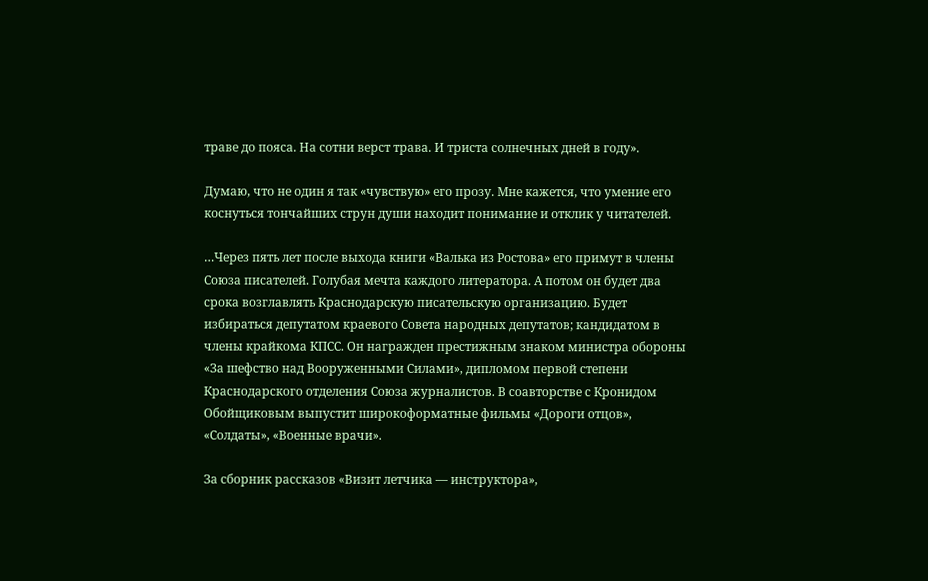траве до пояса. На сотни верст трава. И триста солнечных дней в году».

Думаю, что не один я так «чувствую» его прозу. Мне кажется, что умение его коснуться тончайших струн души находит понимание и отклик у читателей.

…Через пять лет после выхода книги «Валька из Ростова» его примут в члены Союза писателей. Голубая мечта каждого литератора. А потом он будет два срока возглавлять Краснодарскую писательскую организацию. Будет избираться депутатом краевого Совета народных депутатов; кандидатом в члены крайкома КПСС. Он награжден престижным знаком министра обороны «За шефство над Вооруженными Силами», дипломом первой степени Краснодарского отделения Союза журналистов. В соавторстве с Кронидом Обойщиковым выпустит широкоформатные фильмы «Дороги отцов», «Солдаты», «Военные врачи».

За сборник рассказов «Визит летчика — инструктора»,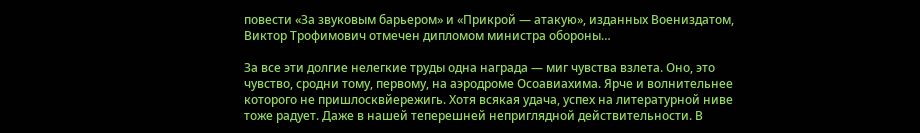повести «За звуковым барьером» и «Прикрой — атакую», изданных Воениздатом, Виктор Трофимович отмечен дипломом министра обороны…

За все эти долгие нелегкие труды одна награда — миг чувства взлета. Оно, это чувство, сродни тому, первому, на аэродроме Осоавиахима. Ярче и волнительнее которого не пришлосквйережигь. Хотя всякая удача, успех на литературной ниве тоже радует. Даже в нашей теперешней неприглядной действительности. В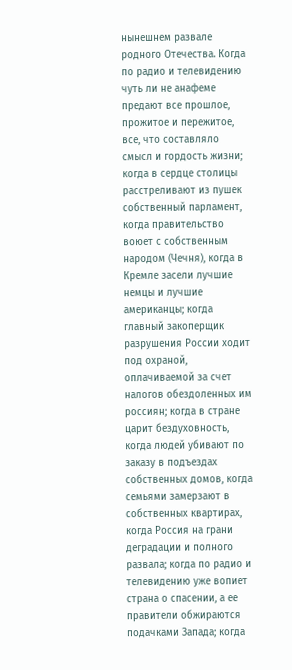нынешнем развале родного Отечества. Когда по радио и телевидению чуть ли не анафеме предают все прошлое, прожитое и пережитое, все, что составляло смысл и гордость жизни; когда в сердце столицы расстреливают из пушек собственный парламент, когда правительство воюет с собственным народом (Чечня), когда в Кремле засели лучшие немцы и лучшие американцы; когда главный закоперщик разрушения России ходит под охраной, оплачиваемой за счет налогов обездоленных им россиян; когда в стране царит бездуховность, когда людей убивают по заказу в подъездах собственных домов, когда семьями замерзают в собственных квартирах, когда Россия на грани деградации и полного развала; когда по радио и телевидению уже вопиет страна о спасении, а ее правители обжираются подачками Запада; когда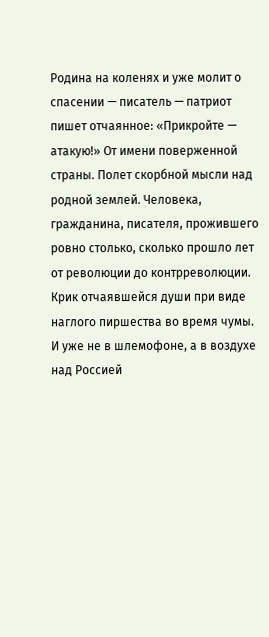Родина на коленях и уже молит о спасении — писатель — патриот пишет отчаянное: «Прикройте — атакую!» От имени поверженной страны. Полет скорбной мысли над родной землей. Человека, гражданина, писателя, прожившего ровно столько, сколько прошло лет от революции до контрреволюции. Крик отчаявшейся души при виде наглого пиршества во время чумы. И уже не в шлемофоне, а в воздухе над Россией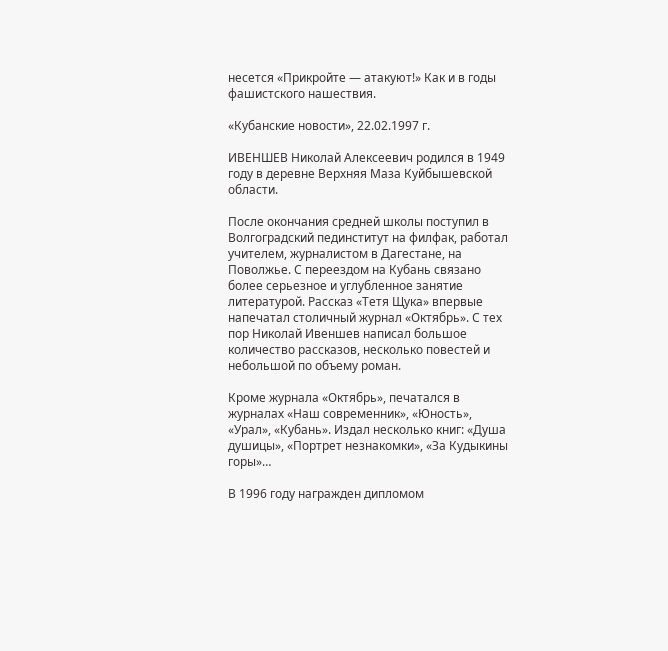несется «Прикройте — атакуют!» Как и в годы фашистского нашествия.

«Кубанские новости», 22.02.1997 г.

ИВЕНШЕВ Николай Алексеевич родился в 1949 году в деревне Верхняя Маза Куйбышевской области.

После окончания средней школы поступил в Волгоградский пединститут на филфак, работал учителем, журналистом в Дагестане, на Поволжье. С переездом на Кубань связано более серьезное и углубленное занятие литературой. Рассказ «Тетя Щука» впервые напечатал столичный журнал «Октябрь». С тех пор Николай Ивеншев написал большое количество рассказов, несколько повестей и небольшой по объему роман.

Кроме журнала «Октябрь», печатался в журналах «Наш современник», «Юность», «Урал», «Кубань». Издал несколько книг: «Душа душицы», «Портрет незнакомки», «За Кудыкины горы»…

В 1996 году награжден дипломом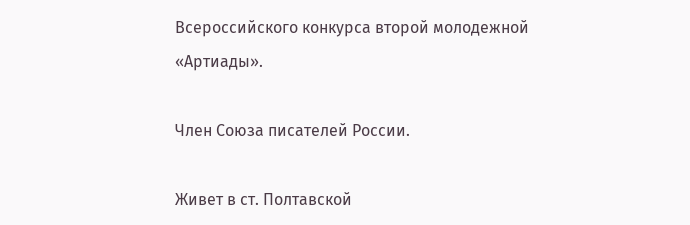Всероссийского конкурса второй молодежной «Артиады».

Член Союза писателей России.

Живет в ст. Полтавской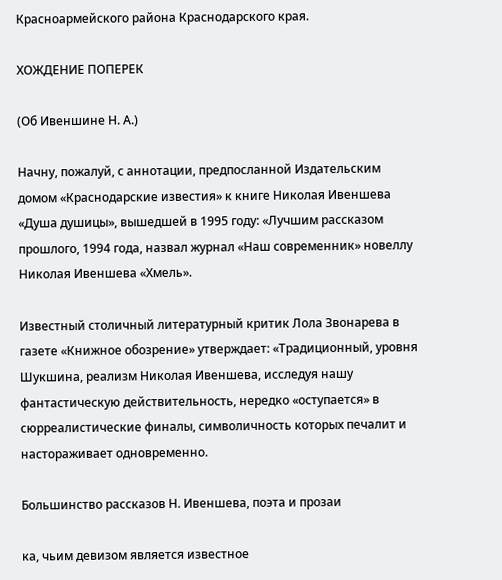Красноармейского района Краснодарского края.

ХОЖДЕНИЕ ПОПЕРЕК

(Об Ивеншине Н. А.)

Начну, пожалуй, с аннотации, предпосланной Издательским домом «Краснодарские известия» к книге Николая Ивеншева «Душа душицы», вышедшей в 1995 году: «Лучшим рассказом прошлого, 1994 года, назвал журнал «Наш современник» новеллу Николая Ивеншева «Хмель».

Известный столичный литературный критик Лола Звонарева в газете «Книжное обозрение» утверждает: «Традиционный, уровня Шукшина, реализм Николая Ивеншева, исследуя нашу фантастическую действительность, нередко «оступается» в сюрреалистические финалы, символичность которых печалит и настораживает одновременно.

Большинство рассказов Н. Ивеншева, поэта и прозаи

ка, чьим девизом является известное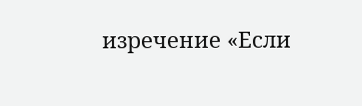изречение «Если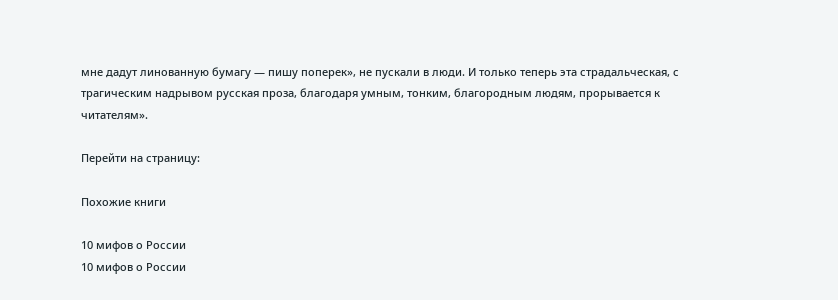мне дадут линованную бумагу — пишу поперек», не пускали в люди. И только теперь эта страдальческая, с трагическим надрывом русская проза, благодаря умным, тонким, благородным людям, прорывается к читателям».

Перейти на страницу:

Похожие книги

10 мифов о России
10 мифов о России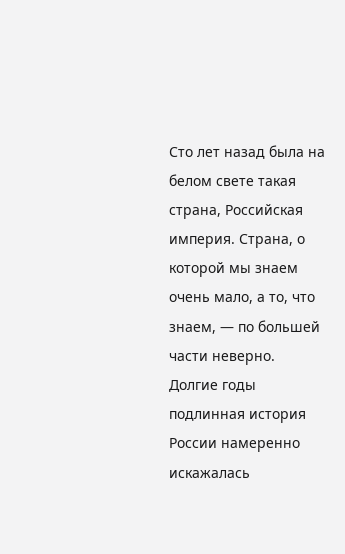Сто лет назад была на белом свете такая страна, Российская империя. Страна, о которой мы знаем очень мало, а то, что знаем, — по большей части неверно. Долгие годы подлинная история России намеренно искажалась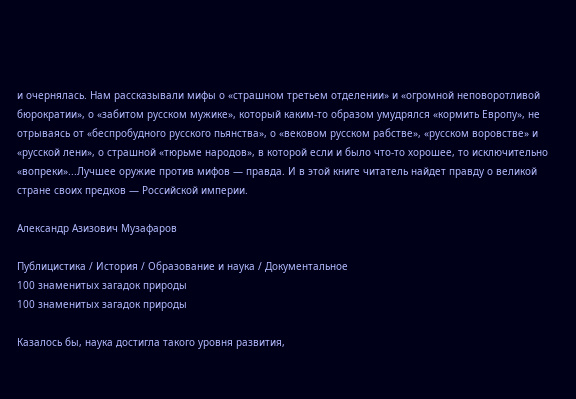и очернялась. Нам рассказывали мифы о «страшном третьем отделении» и «огромной неповоротливой бюрократии», о «забитом русском мужике», который каким-то образом умудрялся «кормить Европу», не отрываясь от «беспробудного русского пьянства», о «вековом русском рабстве», «русском воровстве» и «русской лени», о страшной «тюрьме народов», в которой если и было что-то хорошее, то исключительно «вопреки»...Лучшее оружие против мифов — правда. И в этой книге читатель найдет правду о великой стране своих предков — Российской империи.

Александр Азизович Музафаров

Публицистика / История / Образование и наука / Документальное
100 знаменитых загадок природы
100 знаменитых загадок природы

Казалось бы, наука достигла такого уровня развития,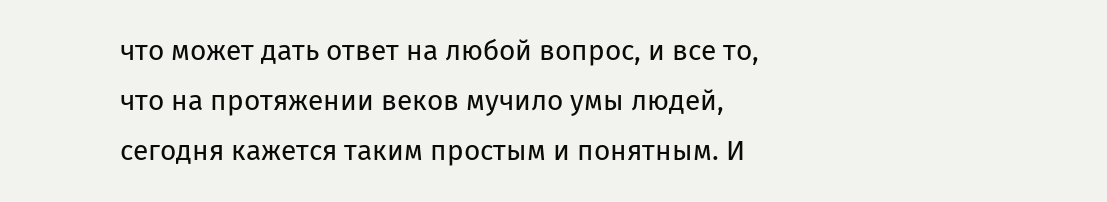что может дать ответ на любой вопрос, и все то, что на протяжении веков мучило умы людей, сегодня кажется таким простым и понятным. И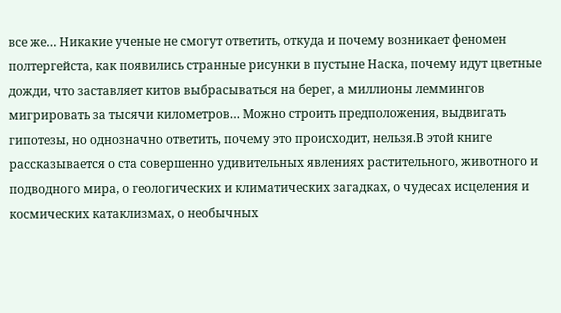все же… Никакие ученые не смогут ответить, откуда и почему возникает феномен полтергейста, как появились странные рисунки в пустыне Наска, почему идут цветные дожди, что заставляет китов выбрасываться на берег, а миллионы леммингов мигрировать за тысячи километров… Можно строить предположения, выдвигать гипотезы, но однозначно ответить, почему это происходит, нельзя.В этой книге рассказывается о ста совершенно удивительных явлениях растительного, животного и подводного мира, о геологических и климатических загадках, о чудесах исцеления и космических катаклизмах, о необычных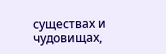существах и чудовищах,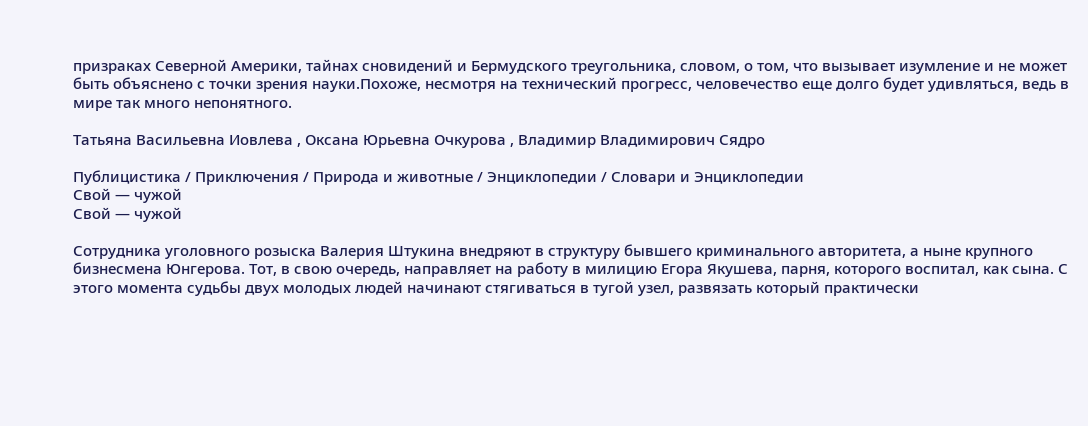призраках Северной Америки, тайнах сновидений и Бермудского треугольника, словом, о том, что вызывает изумление и не может быть объяснено с точки зрения науки.Похоже, несмотря на технический прогресс, человечество еще долго будет удивляться, ведь в мире так много непонятного.

Татьяна Васильевна Иовлева , Оксана Юрьевна Очкурова , Владимир Владимирович Сядро

Публицистика / Приключения / Природа и животные / Энциклопедии / Словари и Энциклопедии
Свой — чужой
Свой — чужой

Сотрудника уголовного розыска Валерия Штукина внедряют в структуру бывшего криминального авторитета, а ныне крупного бизнесмена Юнгерова. Тот, в свою очередь, направляет на работу в милицию Егора Якушева, парня, которого воспитал, как сына. С этого момента судьбы двух молодых людей начинают стягиваться в тугой узел, развязать который практически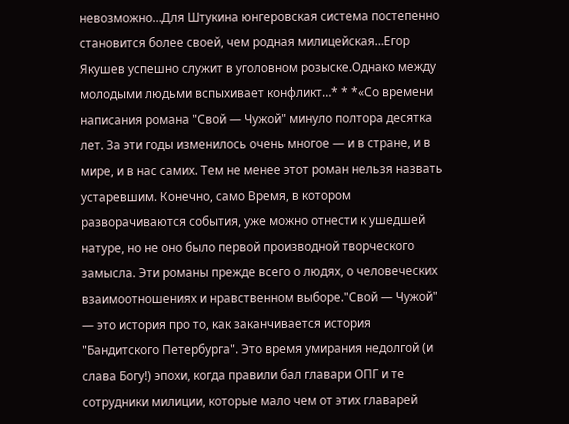невозможно…Для Штукина юнгеровская система постепенно становится более своей, чем родная милицейская…Егор Якушев успешно служит в уголовном розыске.Однако между молодыми людьми вспыхивает конфликт…* * *«Со времени написания романа "Свой — Чужой" минуло полтора десятка лет. За эти годы изменилось очень многое — и в стране, и в мире, и в нас самих. Тем не менее этот роман нельзя назвать устаревшим. Конечно, само Время, в котором разворачиваются события, уже можно отнести к ушедшей натуре, но не оно было первой производной творческого замысла. Эти романы прежде всего о людях, о человеческих взаимоотношениях и нравственном выборе."Свой — Чужой" — это история про то, как заканчивается история "Бандитского Петербурга". Это время умирания недолгой (и слава Богу!) эпохи, когда правили бал главари ОПГ и те сотрудники милиции, которые мало чем от этих главарей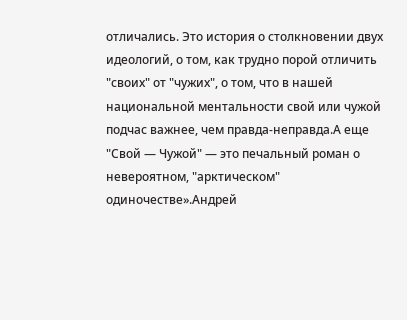отличались. Это история о столкновении двух идеологий, о том, как трудно порой отличить "своих" от "чужих", о том, что в нашей национальной ментальности свой или чужой подчас важнее, чем правда-неправда.А еще "Свой — Чужой" — это печальный роман о невероятном, "арктическом" одиночестве».Андрей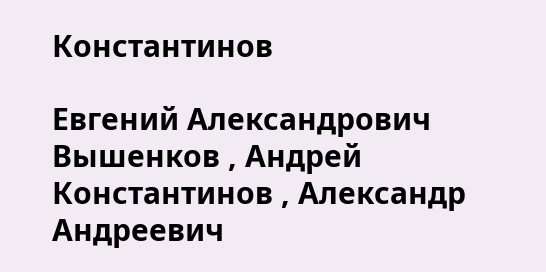Константинов

Евгений Александрович Вышенков , Андрей Константинов , Александр Андреевич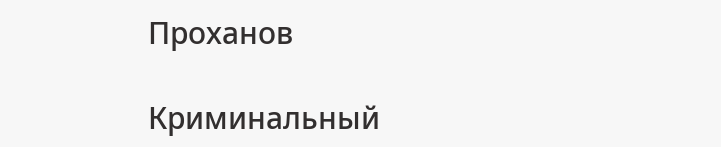Проханов

Криминальный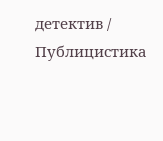детектив / Публицистика